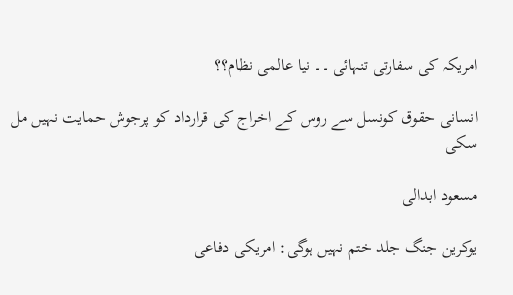امریکہ کی سفارتی تنہائی ۔۔ نیا عالمی نظام؟؟

انسانی حقوق کونسل سے روس کے اخراج کی قرارداد کو پرجوش حمایت نہیں مل سکی

مسعود ابدالی

یوکرین جنگ جلد ختم نہیں ہوگی: امریکی دفاعی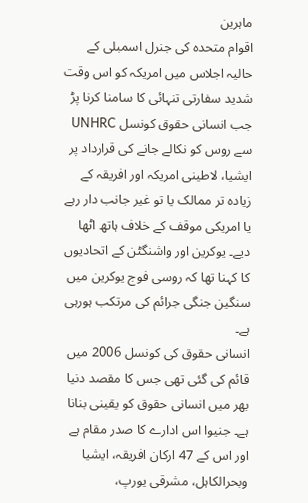ماہرین
اقوام متحدہ کی جنرل اسمبلی کے حالیہ اجلاس میں امریکہ کو اس وقت شدید سفارتی تنہائی کا سامنا کرنا پڑ جب انسانی حقوق کونسل UNHRC سے روس کو نکالے جانے کی قرارداد پر ایشیا، لاطینی امریکہ اور افریقہ کے زیادہ تر ممالک یا تو غیر جانب دار رہے یا امریکی موقف کے خلاف ہاتھ اٹھا دیے۔ یوکرین اور واشنگٹن کے اتحادیوں کا کہنا تھا کہ روسی فوج یوکرین میں سنگین جنگی جرائم کی مرتکب ہورہی ہے۔
انسانی حقوق کی کونسل 2006 میں قائم کی گئی تھی جس کا مقصد دنیا بھر میں انسانی حقوق کو یقینی بنانا ہے۔ جنیوا اس ادارے کا صدر مقام ہے اور اس کے 47 ارکان افریقہ، ایشیا وبحرالکاہل، مشرقی یورپ،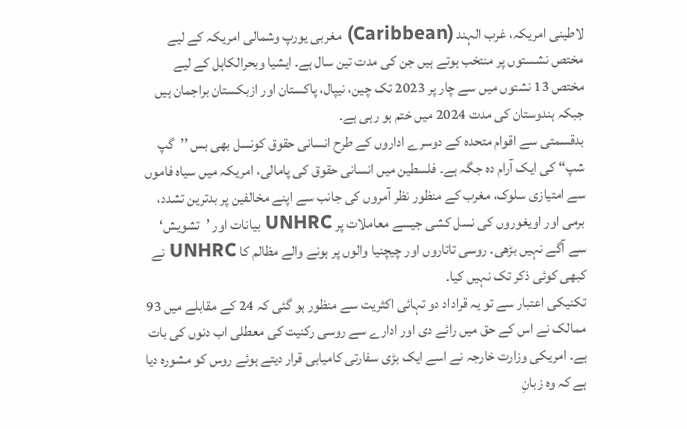لاطینی امریکہ، غرب الہند (Caribbean) مغربی یورپ وشمالی امریکہ کے لیے مختص نشستوں پر منتخب ہوتے ہیں جن کی مدت تین سال ہے۔ ایشیا وبحرالکاہل کے لیے مختص 13 نشتوں میں سے چار پر 2023 تک چین، نیپال، پاکستان اور ازبکستان براجمان ہیں جبکہ ہندوستان کی مدت 2024 میں ختم ہو رہی ہے۔
بدقسمتی سے اقوام متحدہ کے دوسرے اداروں کے طرح انسانی حقوق کونسل بھی بس ’’گپ شپ‘‘ کی ایک آرام دہ جگہ ہے۔ فلسطین میں انسانی حقوق کی پامالی، امریکہ میں سیاہ فاموں سے امتیازی سلوک، مغرب کے منظور نظر آمروں کی جانب سے اپنے مخالفین پر بدترین تشدد، برمی اور اویغوروں کی نسل کشی جیسے معاملات پر UNHRC بیانات اور ’تشویش‘ سے آگے نہیں بڑھی۔ روسی تاتاروں اور چیچنیا والوں پر ہونے والے مظالم کا UNHRC نے کبھی کوئی ذکر تک نہیں کیا۔
تکنیکی اعتبار سے تو یہ قراداد دو تہائی اکثریت سے منظور ہو گئی کہ 24 کے مقابلے میں 93 ممالک نے اس کے حق میں رائے دی اور ادارے سے روسی رکنیت کی معطلی اب دنوں کی بات ہے۔ امریکی وزارت خارجہ نے اسے ایک بڑی سفارتی کامیابی قرار دیتے ہوئے روس کو مشورہ دیا ہے کہ وہ زبانِ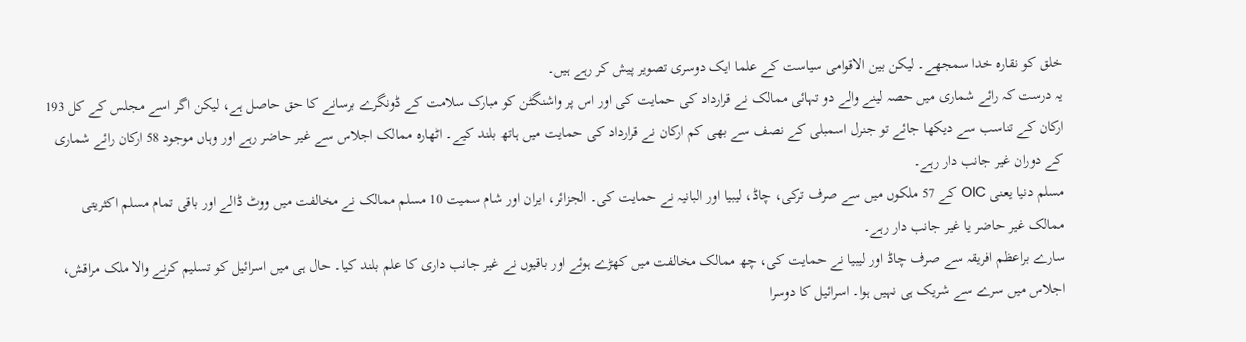خلق کو نقارہ خدا سمجھے۔ لیکن بین الاقوامی سیاست کے علما ایک دوسری تصویر پیش کر رہے ہیں۔
یہ درست کہ رائے شماری میں حصہ لینے والے دو تہائی ممالک نے قرارداد کی حمایت کی اور اس پر واشنگٹن کو مبارک سلامت کے ڈونگرے برسانے کا حق حاصل ہے، لیکن اگر اسے مجلس کے کل 193 ارکان کے تناسب سے دیکھا جائے تو جنرل اسمبلی کے نصف سے بھی کم ارکان نے قرارداد کی حمایت میں ہاتھ بلند کیے۔ اٹھارہ ممالک اجلاس سے غیر حاضر رہے اور وہاں موجود 58 ارکان رائے شماری کے دوران غیر جانب دار رہے۔
مسلم دنیا یعنی OIC کے 57 ملکوں میں سے صرف ترکی، چاڈ، لیبیا اور البانیہ نے حمایت کی۔ الجزائر، ایران اور شام سمیت 10 مسلم ممالک نے مخالفت میں ووٹ ڈالے اور باقی تمام مسلم اکثریتی ممالک غیر حاضر یا غیر جانب دار رہے۔
سارے براعظم افریقہ سے صرف چاڈ اور لیبیا نے حمایت کی، چھ ممالک مخالفت میں کھڑے ہوئے اور باقیوں نے غیر جانب داری کا علم بلند کیا۔ حال ہی میں اسرائیل کو تسلیم کرنے والا ملک مراقش، اجلاس میں سرے سے شریک ہی نہیں ہوا۔ اسرائیل کا دوسرا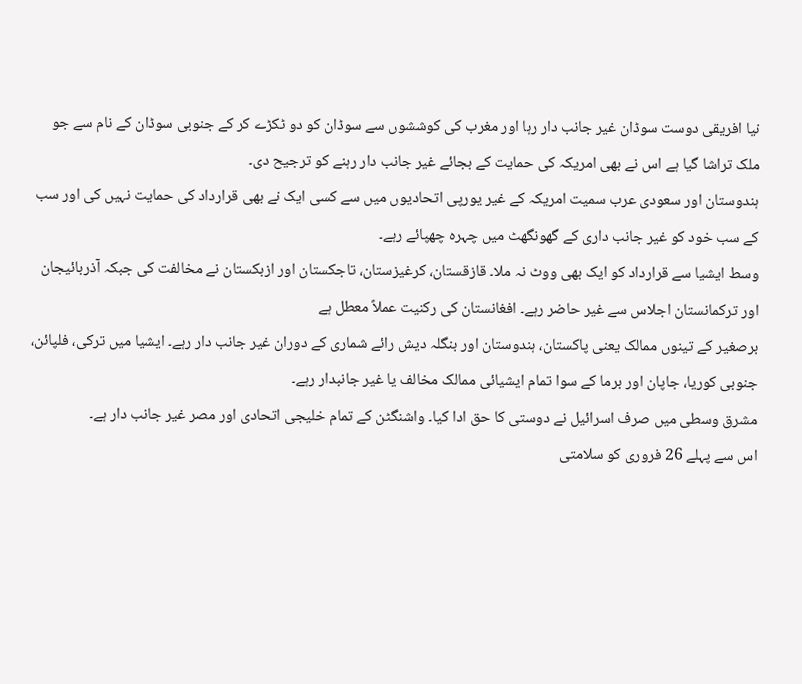نیا افریقی دوست سوڈان غیر جانب دار رہا اور مغرب کی کوششوں سے سوڈان کو دو ٹکڑے کر کے جنوبی سوڈان کے نام سے جو ملک تراشا گیا ہے اس نے بھی امریکہ کی حمایت کے بجائے غیر جانب دار رہنے کو ترجیح دی۔
ہندوستان اور سعودی عرب سمیت امریکہ کے غیر یورپی اتحادیوں میں سے کسی ایک نے بھی قرارداد کی حمایت نہیں کی اور سب کے سب خود کو غیر جانب داری کے گھونگھٹ میں چہرہ چھپائے رہے۔
وسط ایشیا سے قرارداد کو ایک بھی ووٹ نہ ملا۔ قازقستان، کرغیزستان، تاجکستان اور ازبکستان نے مخالفت کی جبکہ آذربائیجان اور ترکمانستان اجلاس سے غیر حاضر رہے۔ افغانستان کی رکنیت عملاً معطل ہے
برصغیر کے تینوں ممالک یعنی پاکستان، ہندوستان اور بنگلہ دیش رائے شماری کے دوران غیر جانب دار رہے۔ ایشیا میں ترکی، فلپائن، جنوبی کوریا، جاپان اور برما کے سوا تمام ایشیائی ممالک مخالف یا غیر جانبدار رہے۔
مشرق وسطی میں صرف اسرائیل نے دوستی کا حق ادا کیا۔ واشنگٹن کے تمام خلیجی اتحادی اور مصر غیر جانب دار ہے۔
اس سے پہلے 26 فروری کو سلامتی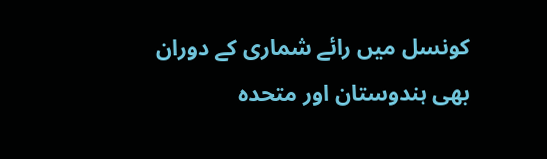کونسل میں رائے شماری کے دوران بھی ہندوستان اور متحدہ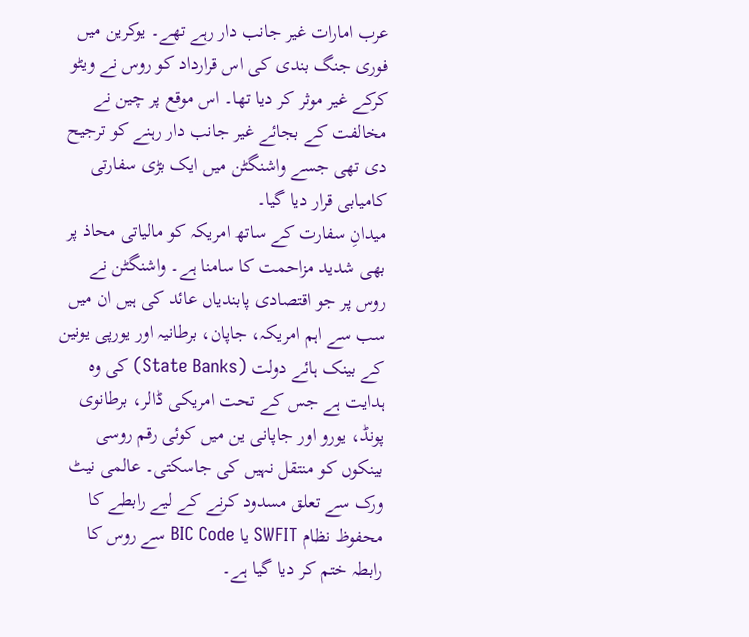عرب امارات غیر جانب دار رہے تھے۔ یوکرین میں فوری جنگ بندی کی اس قرارداد کو روس نے ویٹو کرکے غیر موثر کر دیا تھا۔ اس موقع پر چین نے مخالفت کے بجائے غیر جانب دار رہنے کو ترجیح دی تھی جسے واشنگٹن میں ایک بڑی سفارتی کامیابی قرار دیا گیا۔
میدانِ سفارت کے ساتھ امریکہ کو مالیاتی محاذ پر بھی شدید مزاحمت کا سامنا ہے۔ واشنگٹن نے روس پر جو اقتصادی پابندیاں عائد کی ہیں ان میں سب سے اہم امریکہ، جاپان، برطانیہ اور یورپی یونین کے بینک ہائے دولت (State Banks) کی وہ ہدایت ہے جس کے تحت امریکی ڈالر، برطانوی پونڈ، یورو اور جاپانی ین میں کوئی رقم روسی بینکوں کو منتقل نہیں کی جاسکتی۔ عالمی نیٹ ورک سے تعلق مسدود کرنے کے لیے رابطے کا محفوظ نظام SWFIT یا BIC Code سے روس کا رابطہ ختم کر دیا گیا ہے۔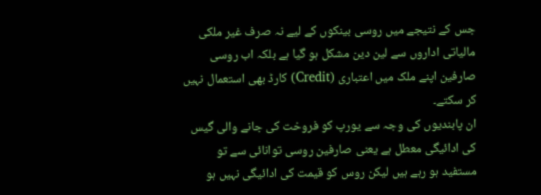جس کے نتیجے میں روسی بینکوں کے لیے نہ صرف غیر ملکی مالیاتی اداروں سے لین دین مشکل ہو گیا ہے بلکہ اب روسی صارفین اپنے ملک میں اعتباری (Credit) کارڈ بھی استعمال نہیں کر سکتے۔
ان پابندیوں کی وجہ سے یورپ کو فروخت کی جانے والی گیس کی ادائیگی معطل ہے یعنی صارفین روسی توانائی سے تو مستفید ہو رہے ہیں لیکن روس کو قیمت کی ادائیگی نہیں ہو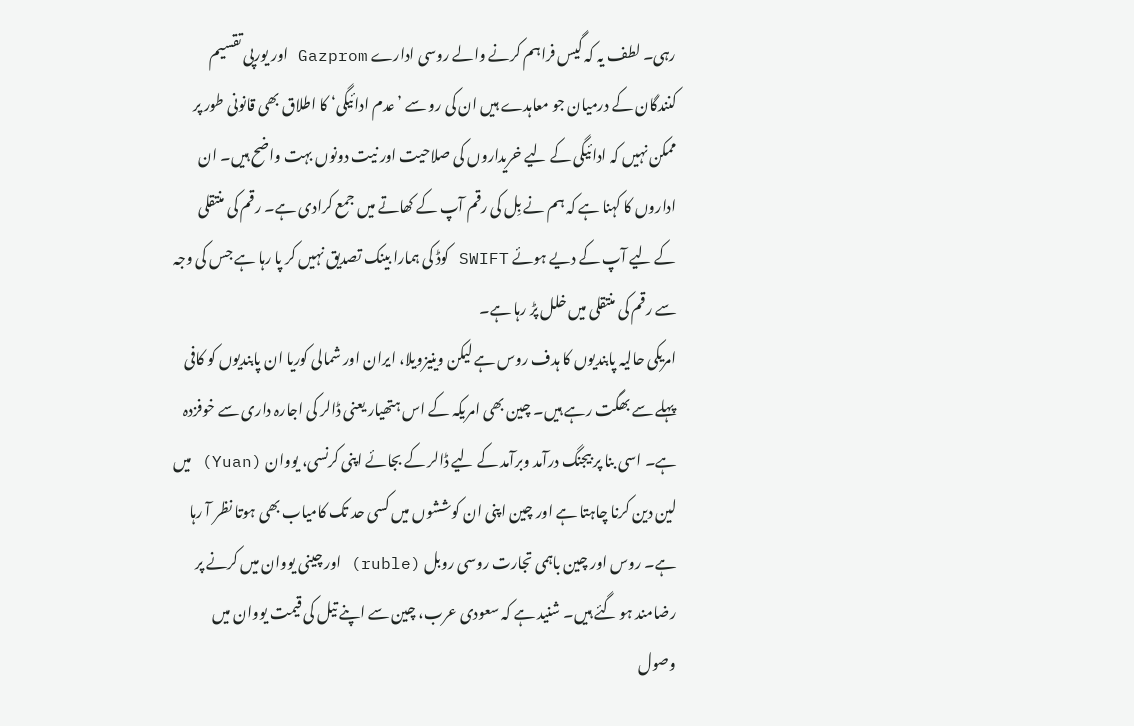رہی۔ لطف یہ کہ گیس فراہم کرنے والے روسی ادارے Gazprom اور یورپی تقسیم کنندگان کے درمیان جو معاہدے ہیں ان کی رو سے ’عدم ادائیگی‘ کا اطلاق بھی قانونی طور پر ممکن نہیں کہ ادائیگی کے لیے خریداروں کی صلاحیت اور نیت دونوں بہت واضح ہیں۔ ان اداروں کا کہنا ہے کہ ہم نے بِل کی رقم آپ کے کھاتے میں جمع کرادی ہے۔ رقم کی منتقلی کے لیے آپ کے دیے ہوئے SWIFT کوڈ کی ہمارا بینک تصدیق نہیں کر پا رہا ہے جس کی وجہ سے رقم کی منتقلی میں خلل پڑ رہا ہے۔
امریکی حالیہ پابندیوں کا ہدف روس ہے لیکن وینیزویلا، ایران اور شمالی کوریا ان پابندیوں کو کافی پہلے سے بھگت رہے ہیں۔ چین بھی امریکہ کے اس ہتھیار یعنی ڈالر کی اجارہ داری سے خوفزدہ ہے۔ اسی بنا پر بیجنگ درآمد وبرآمد کے لیے ڈالر کے بجائے اپنی کرنسی، یووان (Yuan) میں لین دین کرنا چاہتا ہے اور چین اپنی ان کوششوں میں کسی حد تک کامیاب بھی ہوتا نظر آ رہا ہے۔ روس اور چین باہمی تجارت روسی روبل (ruble) اور چینی یووان میں کرنے پر رضامند ہو گئے ہیں۔ شنید ہے کہ سعودی عرب، چین سے اپنے تیل کی قیمت یووان میں وصول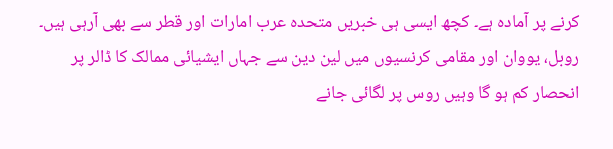کرنے پر آمادہ ہے۔ کچھ ایسی ہی خبریں متحدہ عرب امارات اور قطر سے بھی آرہی ہیں۔ روبل، یووان اور مقامی کرنسیوں میں لین دین سے جہاں ایشیائی ممالک کا ڈالر پر انحصار کم ہو گا وہیں روس پر لگائی جانے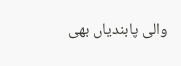والی پابندیاں بھی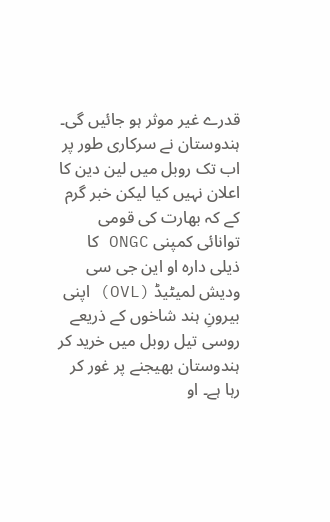قدرے غیر موثر ہو جائیں گی۔
ہندوستان نے سرکاری طور پر اب تک روبل میں لین دین کا اعلان نہیں کیا لیکن خبر گرم کے کہ بھارت کی قومی توانائی کمپنی ONGC کا ذیلی دارہ او این جی سی ودیش لمیٹیڈ (OVL) اپنی بیرونِ ہند شاخوں کے ذریعے روسی تیل روبل میں خرید کر ہندوستان بھیجنے پر غور کر رہا ہے۔ او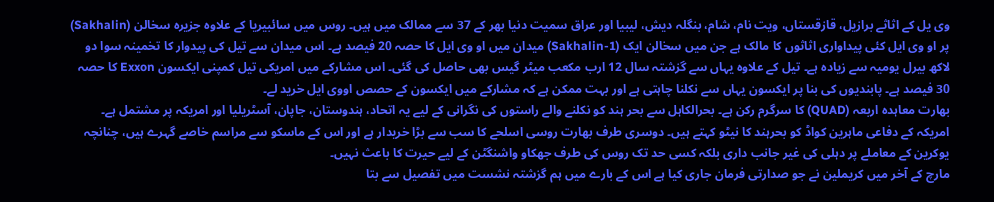وی یل کے اثاثے برازیل، قازقستاں، ویت نام، شام، بنگلہ دیش، لیبیا اور عراق سمیت دنیا بھر کے 37 سے ممالک میں ہیں۔ روس میں سائبیریا کے علاوہ جزیرہ سخالن (Sakhalin) پر او وی ایل کئی پیداواری اثاثوں کا مالک ہے جن میں سخالن ایک (Sakhalin-1) میدان میں او وی ایل کا حصہ 20 فیصد ہے۔ اس میدان سے تیل کی پیدوار کا تخمینہ سوا دو لاکھ بیرل یومیہ سے زیادہ ہے۔ تیل کے علاوہ یہاں سے گزشتہ سال 12 ارب مکعب میٹر گیس بھی حاصل کی گئی۔ اس مشارکے میں امریکی تیل کمپنی ایکسون Exxon کا حصہ 30 فیصد ہے۔ پابندیوں کی بنا پر ایکسون یہاں سے نکلنا چاہتی ہے اور بہت ممکن ہے کہ مشارکے میں ایکسون کے حصص اووی ایل خرید لے۔
بھارت معاہدہ اربعہ (QUAD) کا سرگرم رکن ہے۔ بحرالکاہل سے بحر ہند کو نکلنے والے راستوں کی نگرانی کے لیے یہ اتحاد، ہندوستان، جاپان، آسٹریلیا اور امریکہ پر مشتمل ہے۔ امریکہ کے دفاعی ماہرین کواڈ کو بحرہند کا نیٹو کہتے ہیں۔ دوسری طرف بھارت روسی اسلحے کا سب سے بڑا خریدار ہے اور اس کے ماسکو سے مراسم خاصے گہرے ہیں، چنانچہ یوکرین کے معاملے پر دہلی کی غیر جانب داری بلکہ کسی حد تک روس کی طرف جھکاو واشنگٹن کے لیے حیرت کا باعث نہیں۔
مارچ کے آخر میں کریملین نے جو صدارتی فرمان جاری کیا ہے اس کے بارے میں ہم گزشتہ نشست میں تفصیل سے بتا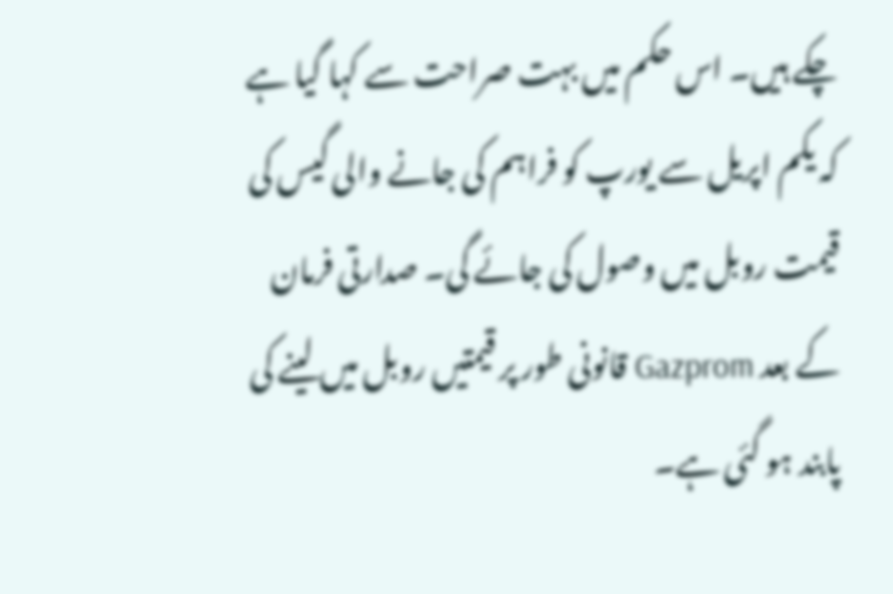چکے ہیں۔ اس حکم میں بہت صراحت سے کہا گیا ہے کہ یکم اپریل سے یورپ کو فراہم کی جانے والی گیس کی قیمت روبل میں وصول کی جائے گی۔ صدارتی فرمان کے بعد Gazprom قانونی طور پر قیمتیں روبل میں لینے کی پابند ہو گئی ہے۔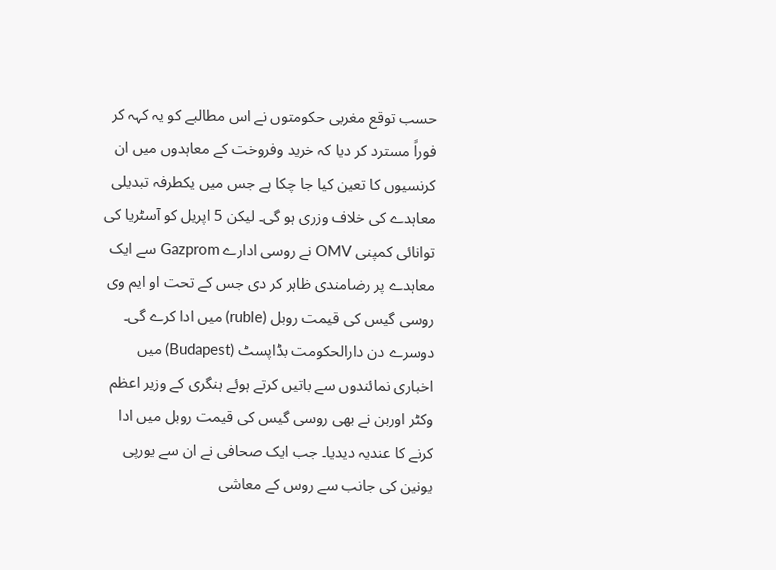حسب توقع مغربی حکومتوں نے اس مطالبے کو یہ کہہ کر فوراً مسترد کر دیا کہ خرید وفروخت کے معاہدوں میں ان کرنسیوں کا تعین کیا جا چکا ہے جس میں یکطرفہ تبدیلی معاہدے کی خلاف وزری ہو گی۔ لیکن 5 اپریل کو آسٹریا کی توانائی کمپنی OMV نے روسی ادارے Gazprom سے ایک معاہدے پر رضامندی ظاہر کر دی جس کے تحت او ایم وی روسی گیس کی قیمت روبل (ruble) میں ادا کرے گی۔ دوسرے دن دارالحکومت بڈاپسٹ (Budapest) میں اخباری نمائندوں سے باتیں کرتے ہوئے ہنگری کے وزیر اعظم وکٹر اوربن نے بھی روسی گیس کی قیمت روبل میں ادا کرنے کا عندیہ دیدیا۔ جب ایک صحافی نے ان سے یورپی یونین کی جانب سے روس کے معاشی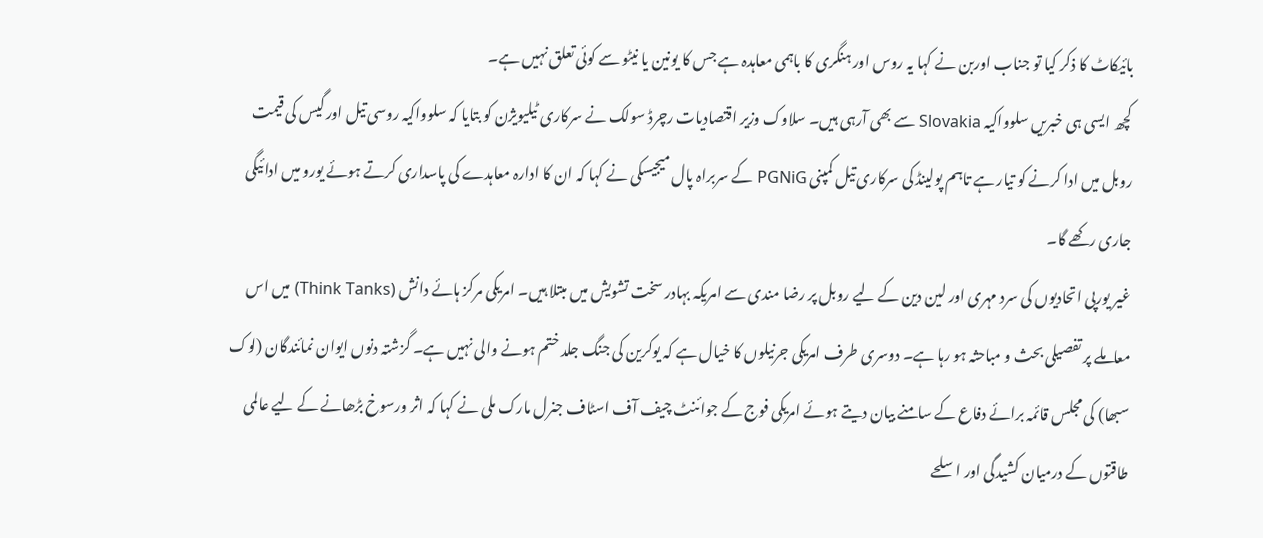بائیکاٹ کا ذکر کیا تو جناب اوربن نے کہا یہ روس اور ہنگری کا باہمی معاہدہ ہے جس کا یونین یا نیٹو سے کوئی تعلق نہیں ہے۔
کچھ ایسی ہی خبریں سلوواکیہ Slovakia سے بھی آرہی ہیں۔ سلاوک وزیر اقتصادیات رچرڈ سولک نے سرکاری ٹیلیویژن کو بتایا کہ سلوواکیہ روسی تیل اور گیس کی قیمت روبل میں ادا کرنے کو تیار ہے تاہم پولینڈ کی سرکاری تیل کمپنی PGNiG کے سربراہ پال میجیسکی نے کہا کہ ان کا ادارہ معاہدے کی پاسداری کرتے ہوئے یورو میں ادائیگی جاری رکھے گا۔
غیر یورپی اتحادیوں کی سرد مہری اور لین دین کے لیے روبل پر رضا مندی سے امریکہ بہادر سخت تشویش میں مبتلا ہیں۔ امریکی مرکز ہائے دانش (Think Tanks) میں اس معاملے پر تفصیلی بحث و مباحثہ ہو رہا ہے۔ دوسری طرف امریکی جرنیلوں کا خیال ہے کہ یوکرین کی جنگ جلد ختم ہونے والی نہیں ہے۔ گزشتہ دنوں ایوان نمائندگان (لوک سبھا) کی مجلس قائمہ برائے دفاع کے سامنے بیان دیتے ہوئے امریکی فوج کے جوائنٹ چیف آف اسٹاف جنرل مارک ملی نے کہا کہ اثر ورسوخ بڑھانے کے لیے عالمی طاقتوں کے درمیان کشیدگی اور اسلحے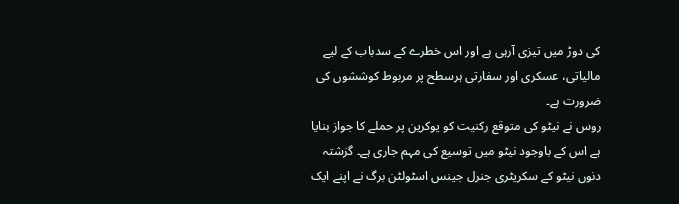کی دوڑ میں تیزی آرہی ہے اور اس خطرے کے سدباب کے لیے مالیاتی، عسکری اور سفارتی ہرسطح پر مربوط کوششوں کی ضرورت ہے۔
روس نے نیٹو کی متوقع رکنیت کو یوکرین پر حملے کا جواز بنایا ہے اس کے باوجود نیٹو میں توسیع کی مہم جاری ہے۔ گزشتہ دنوں نیٹو کے سکریٹری جنرل جینس اسٹولٹن برگ نے اپنے ایک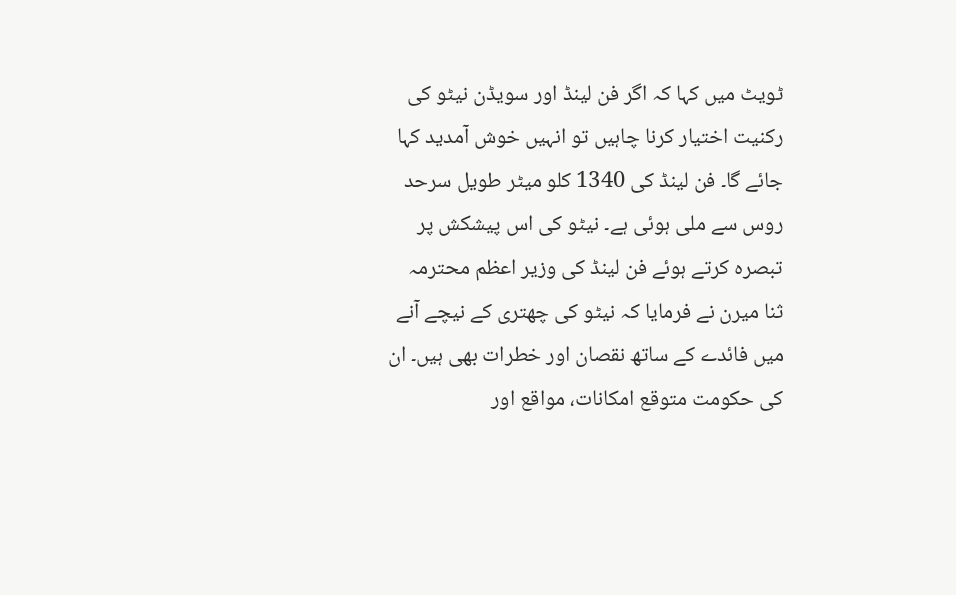ٹویٹ میں کہا کہ اگر فن لینڈ اور سویڈن نیٹو کی رکنیت اختیار کرنا چاہیں تو انہیں خوش آمدید کہا جائے گا۔ فن لینڈ کی 1340 کلو میٹر طویل سرحد روس سے ملی ہوئی ہے۔ نیٹو کی اس پیشکش پر تبصرہ کرتے ہوئے فن لینڈ کی وزیر اعظم محترمہ ثنا میرن نے فرمایا کہ نیٹو کی چھتری کے نیچے آنے میں فائدے کے ساتھ نقصان اور خطرات بھی ہیں۔ ان کی حکومت متوقع امکانات، مواقع اور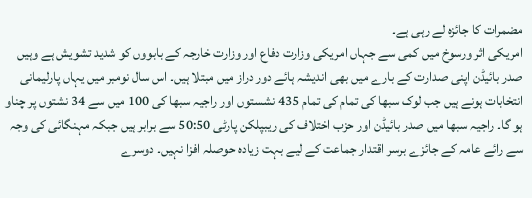مضمرات کا جائزہ لے رہی ہے۔
امریکی اثر ورسوخ میں کمی سے جہاں امریکی وزارت دفاع اور وزارت خارجہ کے بابووں کو شدید تشویش ہے وہیں صدر بائیڈن اپنی صدارت کے بارے میں بھی اندیشہ ہائے دور دراز میں مبتلا ہیں۔ اس سال نومبر میں یہاں پارلیمانی انتخابات ہونے ہیں جب لوک سبھا کی تمام کی تمام 435 نشستوں اور راجیہ سبھا کی 100 میں سے 34 نشتوں پر چناو ہو گا۔ راجیہ سبھا میں صدر بائیڈن اور حزب اختلاف کی ریبپلکن پارٹی 50:50 سے برابر ہیں جبکہ مہنگائی کی وجہ سے رائے عامہ کے جائزے برسر اقتدار جماعت کے لیے بہت زیادہ حوصلہ افزا نہیں۔ دوسرے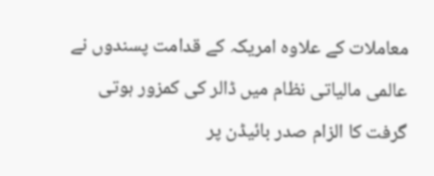معاملات کے علاوہ امریکہ کے قدامت پسندوں نے عالمی مالیاتی نظام میں ڈالر کی کمزور ہوتی گرفت کا الزام صدر بائیڈن پر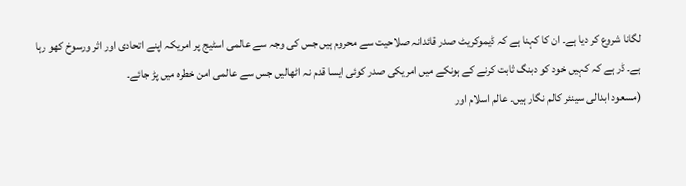لگانا شروع کر دیا ہے۔ ان کا کہنا ہے کہ ڈیموکریٹ صدر قائدانہ صلاحیت سے محروم ہیں جس کی وجہ سے عالمی اسٹیج پر امریکہ اپنے اتحادی اور اثر ورسوخ کھو رہا ہے۔ ڈر ہے کہ کہیں خود کو دبنگ ثابت کرنے کے ہونکے میں امریکی صدر کوئی ایسا قدم نہ اٹھالیں جس سے عالمی امن خطرہ میں پڑ جائے۔
(مسعود ابدالی سینئر کالم نگار ہیں۔ عالم اسلام اور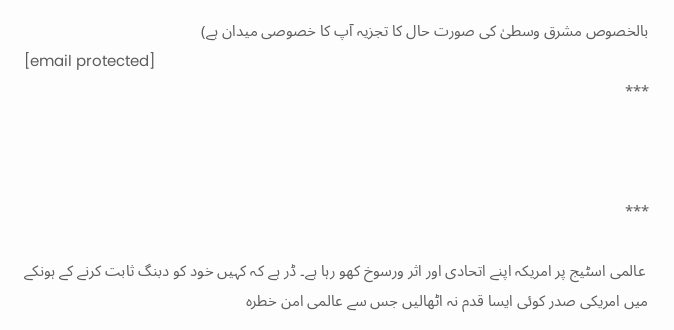بالخصوص مشرق وسطیٰ کی صورت حال کا تجزیہ آپ کا خصوصی میدان ہے)
[email protected]
***



***

 عالمی اسٹیج پر امریکہ اپنے اتحادی اور اثر ورسوخ کھو رہا ہے۔ ڈر ہے کہ کہیں خود کو دبنگ ثابت کرنے کے ہونکے میں امریکی صدر کوئی ایسا قدم نہ اٹھالیں جس سے عالمی امن خطرہ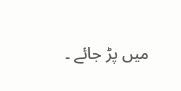میں پڑ جائے ۔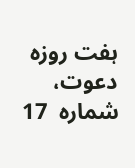ہفت روزہ دعوت، شمارہ  17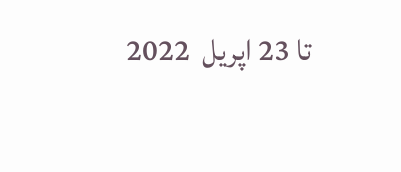تا 23 اپریل  2022